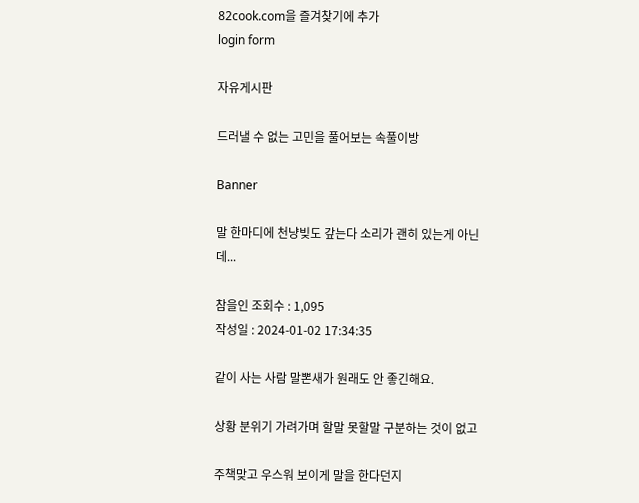82cook.com을 즐겨찾기에 추가
login form

자유게시판

드러낼 수 없는 고민을 풀어보는 속풀이방

Banner

말 한마디에 천냥빚도 갚는다 소리가 괜히 있는게 아닌데...

참을인 조회수 : 1,095
작성일 : 2024-01-02 17:34:35

같이 사는 사람 말뽄새가 원래도 안 좋긴해요.

상황 분위기 가려가며 할말 못할말 구분하는 것이 없고

주책맞고 우스워 보이게 말을 한다던지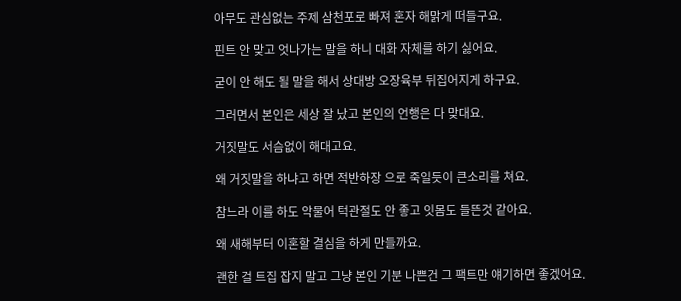아무도 관심없는 주제 삼천포로 빠져 혼자 해맑게 떠들구요.

핀트 안 맞고 엇나가는 말을 하니 대화 자체를 하기 싫어요.

굳이 안 해도 될 말을 해서 상대방 오장육부 뒤집어지게 하구요.

그러면서 본인은 세상 잘 났고 본인의 언행은 다 맞대요.

거짓말도 서슴없이 해대고요.

왜 거짓말을 하냐고 하면 적반하장 으로 죽일듯이 큰소리를 쳐요.

참느라 이를 하도 악물어 턱관절도 안 좋고 잇몸도 들뜬것 같아요.

왜 새해부터 이혼할 결심을 하게 만들까요.

괜한 걸 트집 잡지 말고 그냥 본인 기분 나쁜건 그 팩트만 얘기하면 좋겠어요.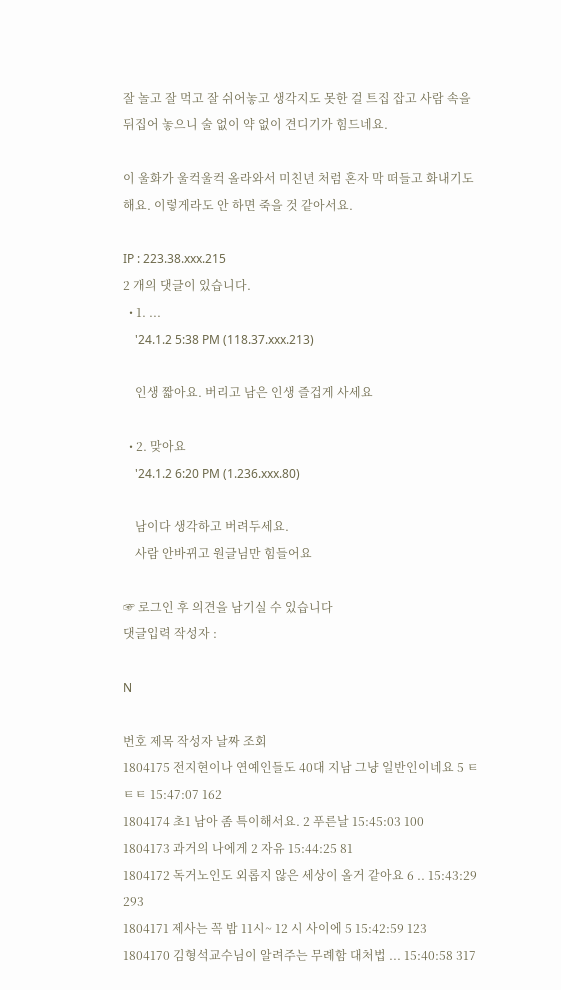잘 놀고 잘 먹고 잘 쉬어놓고 생각지도 못한 걸 트집 잡고 사람 속을 뒤집어 놓으니 술 없이 약 없이 견디기가 힘드네요.

이 울화가 울컥울컥 올라와서 미친년 처럼 혼자 막 떠들고 화내기도 해요. 이렇게라도 안 하면 죽을 것 같아서요.

IP : 223.38.xxx.215
2 개의 댓글이 있습니다.
  • 1. ...
    '24.1.2 5:38 PM (118.37.xxx.213)

    인생 짧아요. 버리고 남은 인생 즐겁게 사세요

  • 2. 맞아요
    '24.1.2 6:20 PM (1.236.xxx.80)

    남이다 생각하고 버려두세요.
    사람 안바뀌고 원글님만 힘들어요

☞ 로그인 후 의견을 남기실 수 있습니다
댓글입력 작성자 :

N

번호 제목 작성자 날짜 조회
1804175 전지현이나 연예인들도 40대 지남 그냥 일반인이네요 5 ㅌㅌㅌ 15:47:07 162
1804174 초1 남아 좀 특이해서요. 2 푸른날 15:45:03 100
1804173 과거의 나에게 2 자유 15:44:25 81
1804172 독거노인도 외롭지 않은 세상이 올거 같아요 6 .. 15:43:29 293
1804171 제사는 꼭 밤 11시~ 12 시 사이에 5 15:42:59 123
1804170 김형석교수님이 알려주는 무례함 대처법 ... 15:40:58 317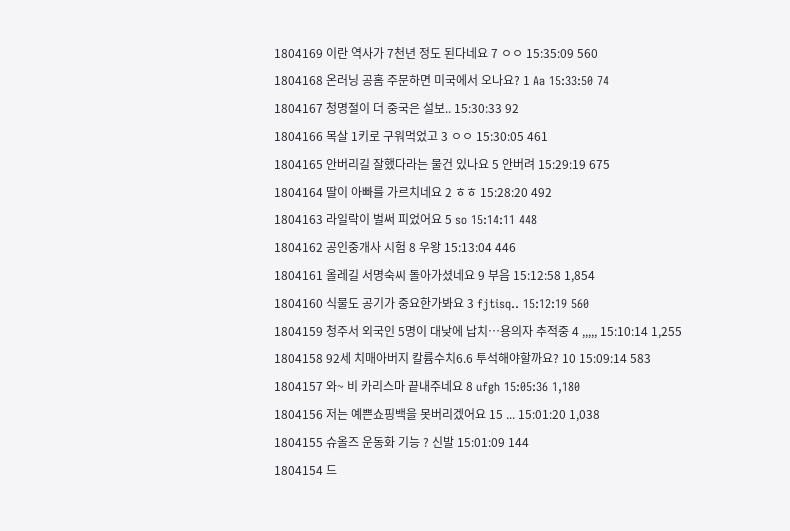1804169 이란 역사가 7천년 정도 된다네요 7 ㅇㅇ 15:35:09 560
1804168 온러닝 공홈 주문하면 미국에서 오나요? 1 Aa 15:33:50 74
1804167 청명절이 더 중국은 설보.. 15:30:33 92
1804166 목살 1키로 구워먹었고 3 ㅇㅇ 15:30:05 461
1804165 안버리길 잘했다라는 물건 있나요 5 안버려 15:29:19 675
1804164 딸이 아빠를 가르치네요 2 ㅎㅎ 15:28:20 492
1804163 라일락이 벌써 피었어요 5 so 15:14:11 448
1804162 공인중개사 시험 8 우왕 15:13:04 446
1804161 올레길 서명숙씨 돌아가셨네요 9 부음 15:12:58 1,854
1804160 식물도 공기가 중요한가봐요 3 fjtisq.. 15:12:19 560
1804159 청주서 외국인 5명이 대낮에 납치…용의자 추적중 4 ,,,,, 15:10:14 1,255
1804158 92세 치매아버지 칼륨수치6.6 투석해야할까요? 10 15:09:14 583
1804157 와~ 비 카리스마 끝내주네요 8 ufgh 15:05:36 1,180
1804156 저는 예쁜쇼핑백을 못버리겠어요 15 ... 15:01:20 1,038
1804155 슈올즈 운동화 기능 ? 신발 15:01:09 144
1804154 드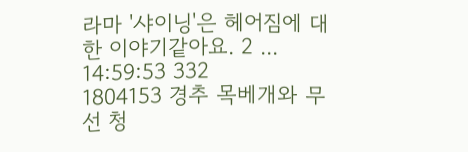라마 '샤이닝'은 헤어짐에 대한 이야기같아요. 2 ... 14:59:53 332
1804153 경추 목베개와 무선 청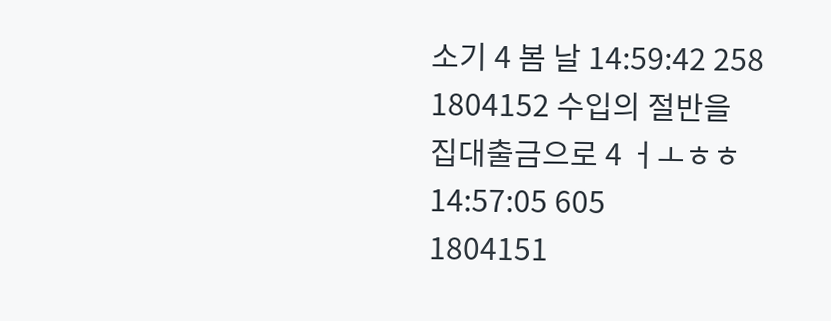소기 4 봄 날 14:59:42 258
1804152 수입의 절반을 집대출금으로 4 ㅓㅗㅎㅎ 14:57:05 605
1804151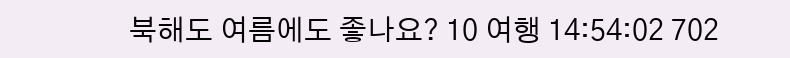북해도 여름에도 좋나요? 10 여행 14:54:02 702